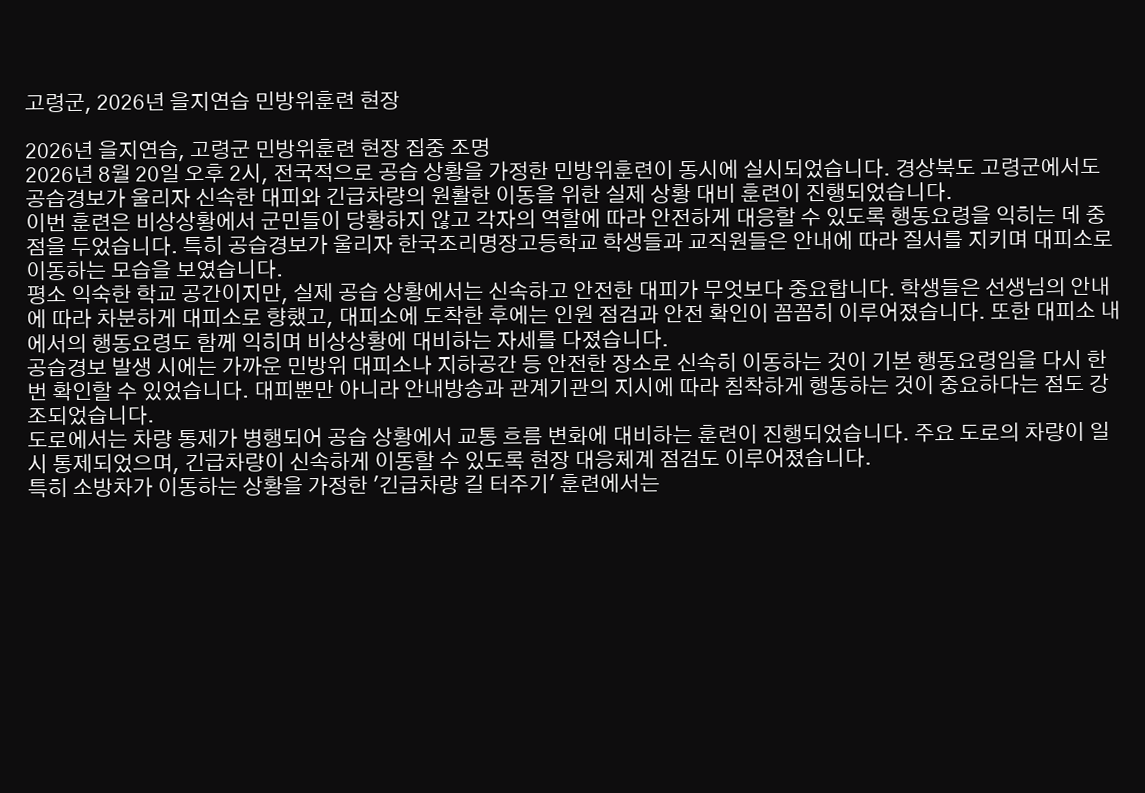고령군, 2026년 을지연습 민방위훈련 현장

2026년 을지연습, 고령군 민방위훈련 현장 집중 조명
2026년 8월 20일 오후 2시, 전국적으로 공습 상황을 가정한 민방위훈련이 동시에 실시되었습니다. 경상북도 고령군에서도 공습경보가 울리자 신속한 대피와 긴급차량의 원활한 이동을 위한 실제 상황 대비 훈련이 진행되었습니다.
이번 훈련은 비상상황에서 군민들이 당황하지 않고 각자의 역할에 따라 안전하게 대응할 수 있도록 행동요령을 익히는 데 중점을 두었습니다. 특히 공습경보가 울리자 한국조리명장고등학교 학생들과 교직원들은 안내에 따라 질서를 지키며 대피소로 이동하는 모습을 보였습니다.
평소 익숙한 학교 공간이지만, 실제 공습 상황에서는 신속하고 안전한 대피가 무엇보다 중요합니다. 학생들은 선생님의 안내에 따라 차분하게 대피소로 향했고, 대피소에 도착한 후에는 인원 점검과 안전 확인이 꼼꼼히 이루어졌습니다. 또한 대피소 내에서의 행동요령도 함께 익히며 비상상황에 대비하는 자세를 다졌습니다.
공습경보 발생 시에는 가까운 민방위 대피소나 지하공간 등 안전한 장소로 신속히 이동하는 것이 기본 행동요령임을 다시 한 번 확인할 수 있었습니다. 대피뿐만 아니라 안내방송과 관계기관의 지시에 따라 침착하게 행동하는 것이 중요하다는 점도 강조되었습니다.
도로에서는 차량 통제가 병행되어 공습 상황에서 교통 흐름 변화에 대비하는 훈련이 진행되었습니다. 주요 도로의 차량이 일시 통제되었으며, 긴급차량이 신속하게 이동할 수 있도록 현장 대응체계 점검도 이루어졌습니다.
특히 소방차가 이동하는 상황을 가정한 '긴급차량 길 터주기' 훈련에서는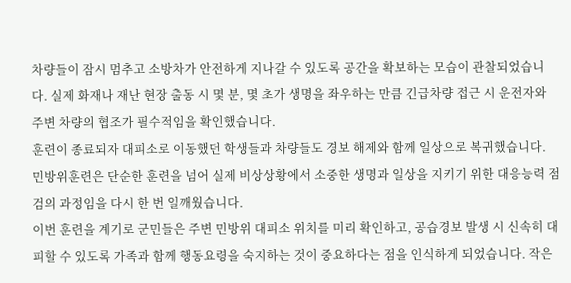차량들이 잠시 멈추고 소방차가 안전하게 지나갈 수 있도록 공간을 확보하는 모습이 관찰되었습니다. 실제 화재나 재난 현장 출동 시 몇 분, 몇 초가 생명을 좌우하는 만큼 긴급차량 접근 시 운전자와 주변 차량의 협조가 필수적임을 확인했습니다.
훈련이 종료되자 대피소로 이동했던 학생들과 차량들도 경보 해제와 함께 일상으로 복귀했습니다. 민방위훈련은 단순한 훈련을 넘어 실제 비상상황에서 소중한 생명과 일상을 지키기 위한 대응능력 점검의 과정임을 다시 한 번 일깨웠습니다.
이번 훈련을 계기로 군민들은 주변 민방위 대피소 위치를 미리 확인하고, 공습경보 발생 시 신속히 대피할 수 있도록 가족과 함께 행동요령을 숙지하는 것이 중요하다는 점을 인식하게 되었습니다. 작은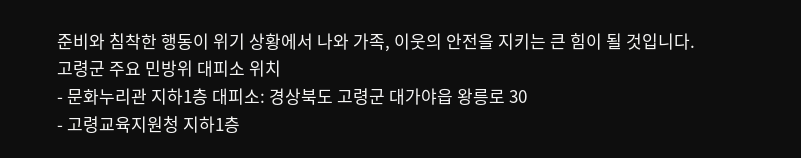준비와 침착한 행동이 위기 상황에서 나와 가족, 이웃의 안전을 지키는 큰 힘이 될 것입니다.
고령군 주요 민방위 대피소 위치
- 문화누리관 지하1층 대피소: 경상북도 고령군 대가야읍 왕릉로 30
- 고령교육지원청 지하1층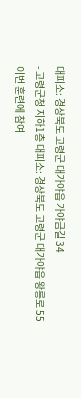대피소: 경상북도 고령군 대가야읍 가야금길 34
- 고령군청 지하1층 대피소: 경상북도 고령군 대가야읍 왕릉로 55
이번 훈련에 참여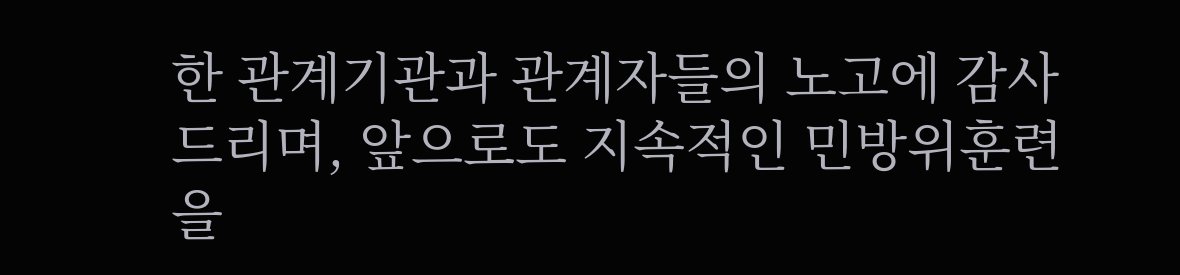한 관계기관과 관계자들의 노고에 감사드리며, 앞으로도 지속적인 민방위훈련을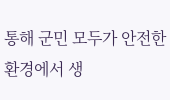통해 군민 모두가 안전한 환경에서 생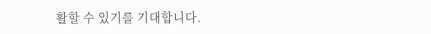활할 수 있기를 기대합니다.